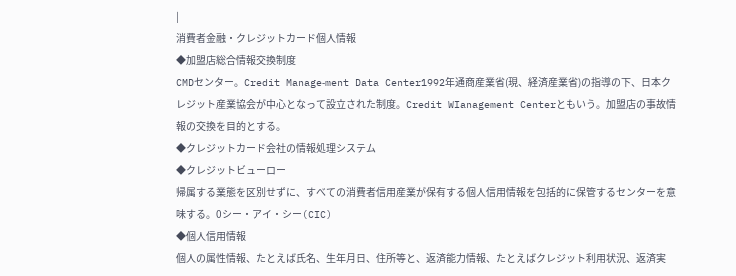|
消費者金融・クレジットカード個人情報
◆加盟店総合情報交換制度
CMDセンター。Credit Manage‐ment Data Center1992年通商産業省(現、経済産業省)の指導の下、日本クレジット産業協会が中心となって設立された制度。Credit WIanagement Centerともいう。加盟店の事故情報の交換を目的とする。
◆クレジットカード会社の情報処理システム
◆クレジットビューロー
帰属する業態を区別せずに、すべての消費者信用産業が保有する個人信用情報を包括的に保管するセンターを意味する。0シー・アイ・シー(CIC)
◆個人信用情報
個人の属性情報、たとえば氏名、生年月日、住所等と、返済能力情報、たとえばクレジット利用状況、返済実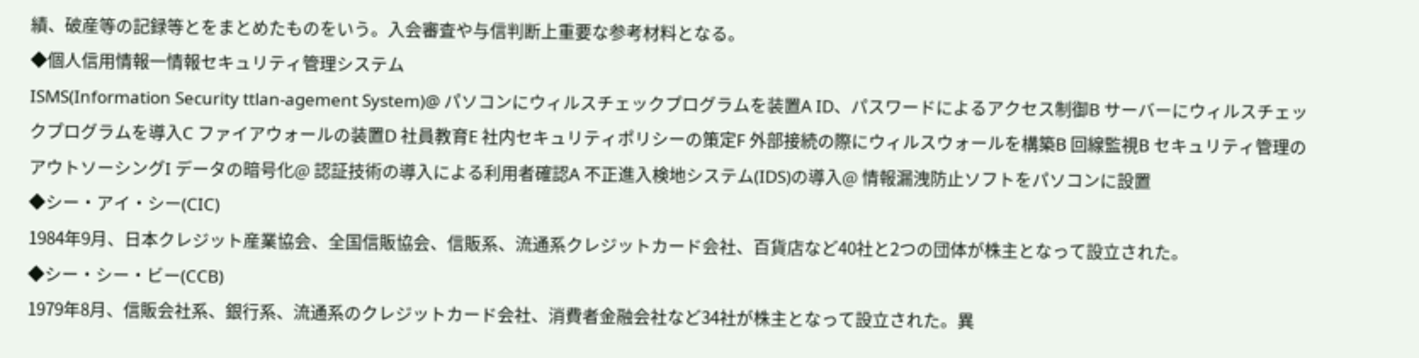績、破産等の記録等とをまとめたものをいう。入会審査や与信判断上重要な参考材料となる。
◆個人信用情報一情報セキュリティ管理システム
ISMS(Information Security ttlan‐agement System)@ パソコンにウィルスチェックプログラムを装置A ID、パスワードによるアクセス制御B サーバーにウィルスチェックプログラムを導入C ファイアウォールの装置D 社員教育E 社内セキュリティポリシーの策定F 外部接続の際にウィルスウォールを構築B 回線監視B セキュリティ管理のアウトソーシングI データの暗号化@ 認証技術の導入による利用者確認A 不正進入検地システム(IDS)の導入@ 情報漏洩防止ソフトをパソコンに設置
◆シー・アイ・シー(CIC)
1984年9月、日本クレジット産業協会、全国信販協会、信販系、流通系クレジットカード会社、百貨店など40社と2つの団体が株主となって設立された。
◆シー・シー・ビー(CCB)
1979年8月、信販会社系、銀行系、流通系のクレジットカード会社、消費者金融会社など34社が株主となって設立された。異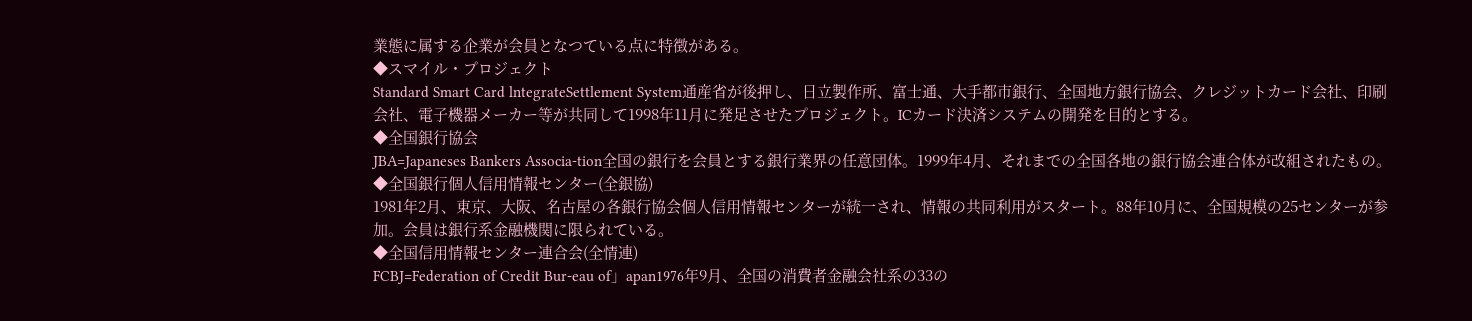業態に属する企業が会員となつている点に特徴がある。
◆スマイル・プロジェクト
Standard Smart Card lntegrateSettlement System通産省が後押し、日立製作所、富士通、大手都市銀行、全国地方銀行協会、クレジットカード会社、印刷会社、電子機器メーカー等が共同して1998年11月に発足させたプロジェクト。ICカード決済システムの開発を目的とする。
◆全国銀行協会
JBA=Japaneses Bankers Associa‐tion全国の銀行を会員とする銀行業界の任意団体。1999年4月、それまでの全国各地の銀行協会連合体が改組されたもの。
◆全国銀行個人信用情報センター(全銀協)
1981年2月、東京、大阪、名古屋の各銀行協会個人信用情報センターが統一され、情報の共同利用がスタート。88年10月に、全国規模の25センターが参加。会員は銀行系金融機関に限られている。
◆全国信用情報センター連合会(全情連)
FCBJ=Federation of Credit Bur‐eau of」apan1976年9月、全国の消費者金融会社系の33の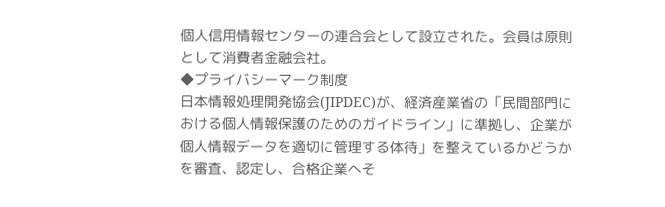個人信用情報センターの連合会として設立された。会員は原則として消費者金融会社。
◆プライバシーマーク制度
日本情報処理開発協会(JIPDEC)が、経済産業省の「民間部門における個人情報保護のためのガイドライン」に準拠し、企業が個人情報データを適切に管理する体待」を整えているかどうかを審査、認定し、合格企業へそ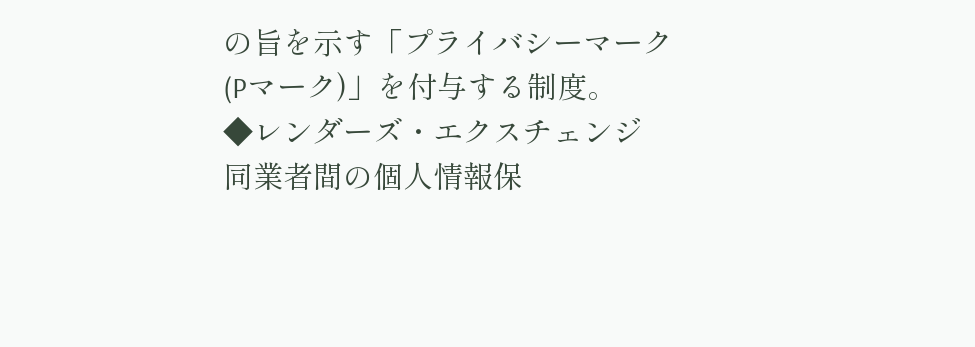の旨を示す「プライバシーマーク(Pマーク)」を付与する制度。
◆レンダーズ・エクスチェンジ
同業者間の個人情報保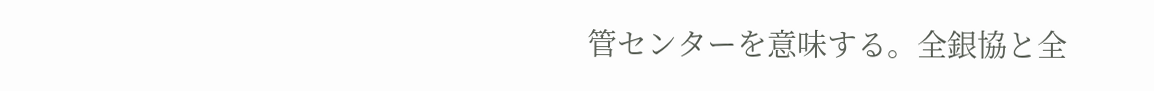管センターを意味する。全銀協と全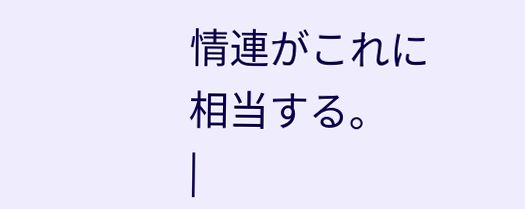情連がこれに相当する。
|